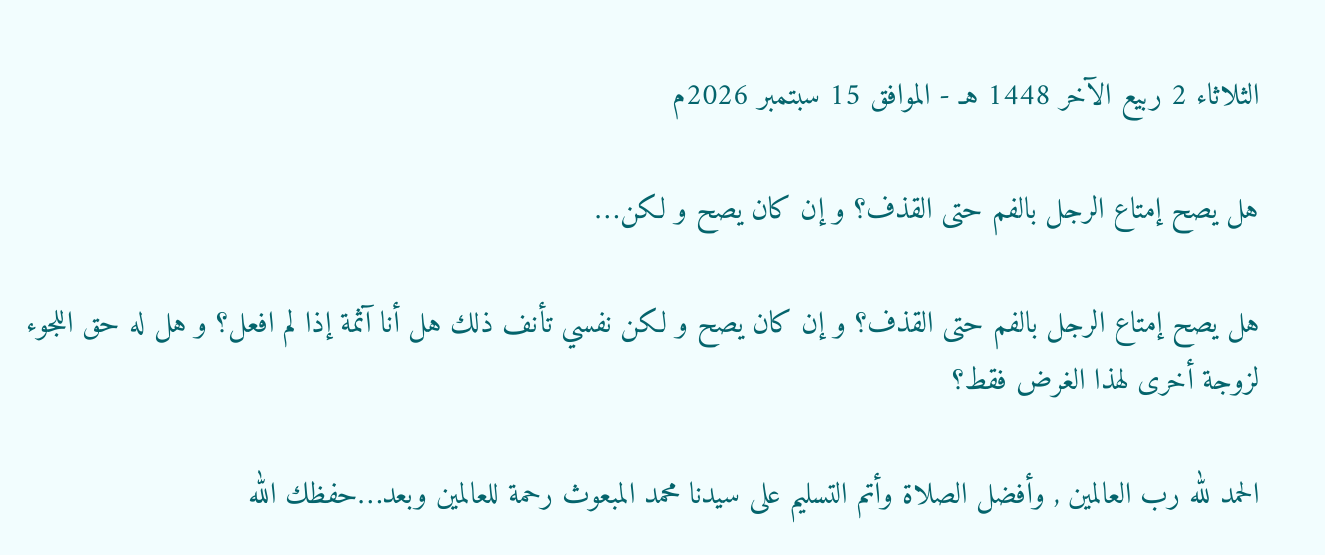الثلاثاء 2 ربيع الآخر 1448 هـ - الموافق 15 سبتمبر 2026م

هل يصح إمتاع الرجل بالفم حتى القذف؟ و إن كان يصح و لكن…

هل يصح إمتاع الرجل بالفم حتى القذف؟ و إن كان يصح و لكن نفسي تأنف ذلك هل أنا آثمة إذا لم افعل؟ و هل له حق اللجوء لزوجة أخرى لهذا الغرض فقط؟

الحمد لله رب العالمين , وأفضل الصلاة وأتم التسليم على سيدنا محمد المبعوث رحمة للعالمين وبعد…حفظك الله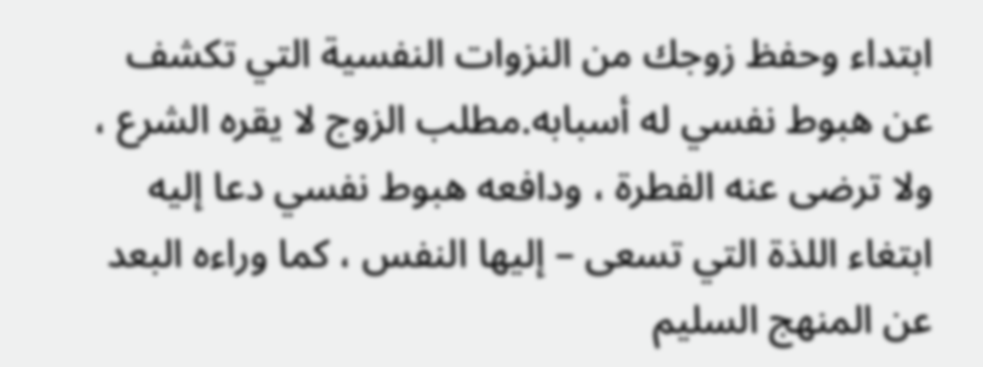ابتداء وحفظ زوجك من النزوات النفسية التي تكشف عن هبوط نفسي له أسبابه.مطلب الزوج لا يقره الشرع ، ولا ترضى عنه الفطرة ، ودافعه هبوط نفسي دعا إليه ابتغاء اللذة التي تسعى – إليها النفس ، كما وراءه البعد عن المنهج السليم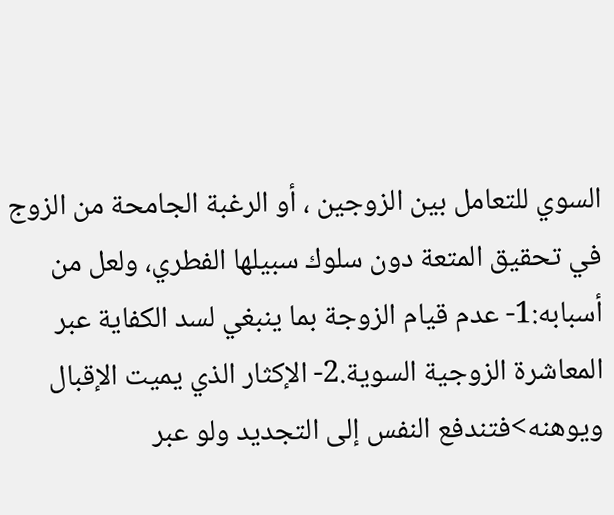السوي للتعامل بين الزوجين ، أو الرغبة الجامحة من الزوج في تحقيق المتعة دون سلوك سبيلها الفطري، ولعل من أسبابه:1- عدم قيام الزوجة بما ينبغي لسد الكفاية عبر المعاشرة الزوجية السوية.2- الإكثار الذي يميت الإقبال ويوهنه>فتندفع النفس إلى التجديد ولو عبر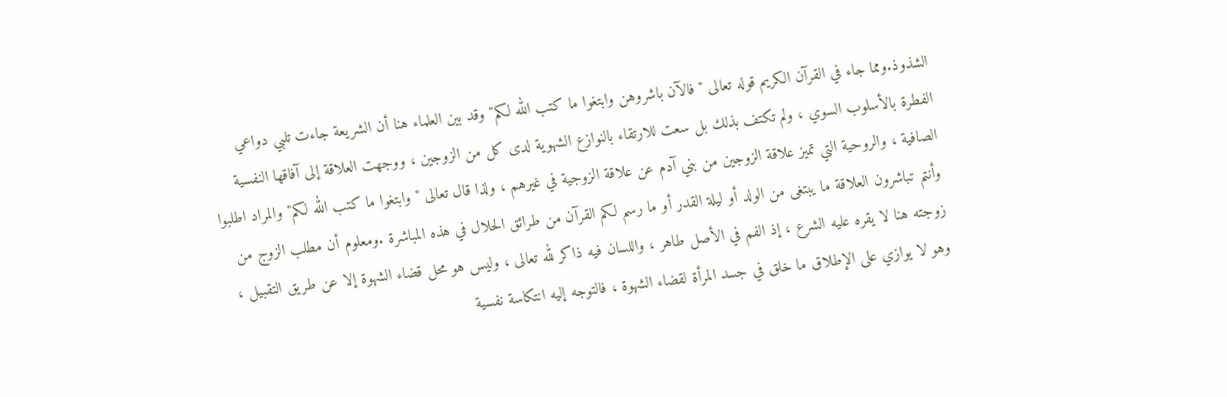الشذوذ.ومما جاء في القرآن الكريم قوله تعالى "فالآن باشروهن وابتغوا ما كتب الله لكم" وقد بين العلماء هنا أن الشريعة جاءت تلبي دواعي الفطرة بالأسلوب السوي ، ولم تكتف بذلك بل سعت للارتقاء بالنوازع الشهوية لدى كل من الزوجين ، ووجهت العلاقة إلى آفاقها النفسية الصافية ، والروحية التي تميز علاقة الزوجين من بني آدم عن علاقة الزوجية في غيرهم ، ولذا قال تعالى "وابتغوا ما كتب الله لكم" والمراد اطلبوا وأنتم تباشرون العلاقة ما يبتغى من الولد أو ليلة القدر أو ما رسم لكم القرآن من طرائق الحلال في هذه المباشرة .ومعلوم أن مطلب الزوج من زوجته هنا لا يقره عليه الشرع ، إذ الفم في الأصل طاهر ، واللسان فيه ذاكر لله تعالى ، وليس هو محل قضاء الشهوة إلا عن طريق التقبيل ، وهو لا يوازي على الإطلاق ما خلق في جسد المرأة لقضاء الشهوة ، فالتوجه إليه انتكاسة نفسية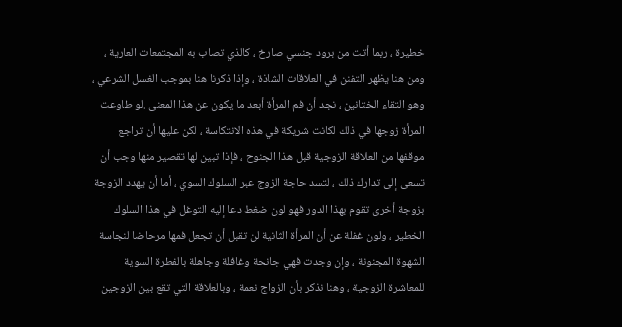خطيرة ، ربما أتت من برود جنسي صارخ ، كالذي تصاب به المجتمعات العارية ، ومن هنا يظهر التفنن في العلاقات الشاذة ، وإذا ذكرنا هنا بموجب الغسل الشرعي ، وهو التقاء الختانين ، نجد أن فم المرأة أبعد ما يكون عن هذا المعنى .لو طاوعت المرأة زوجها في ذلك لكانت شريكة في هذه الانتكاسة ، لكن عليها أن تراجع موقفها من العلاقة الزوجية قبل هذا الجنوح ، فإذا تبين لها تقصير منها وجب أن تسعى إلى تدارك ذلك ، لتسد حاجة الزوج عبر السلوك السوي ، أما أن يهدد الزوجة بزوجة أخرى تقوم بهذا الدور فهو لون ضغط دعا إليه التوغل في هذا السلوك الخطير ، ولون غفلة عن أن المرأة الثانية لن تقبل أن تجعل فمها مرحاضا لنجاسة الشهوة المجنونة ، وإن وجدت فهي جانحة وغافلة وجاهلة بالفطرة السوية للمعاشرة الزوجية ، وهنا نذكر بأن الزواج نعمة ، وبالعلاقة التي تقع بين الزوجين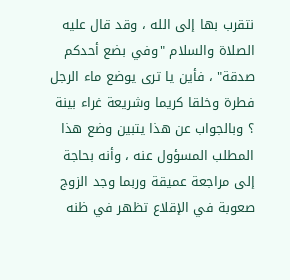نتقرب بها إلى الله ، وقد قال عليه الصلاة والسلام "وفي بضع أحدكم صدقة" ، فأين يا ترى يوضع ماء الرجل فطرة وخلقا كريما وشريعة غراء بينة ؟ وبالجواب عن هذا يتبين وضع هذا المطلب المسؤول عنه ، وأنه بحاجة إلى مراجعة عميقة وربما وجد الزوج صعوبة في الإقلاع تظهر في ظنه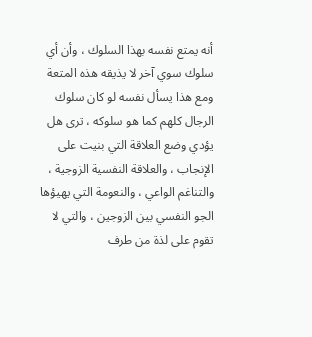أنه يمتع نفسه بهذا السلوك ، وأن أي سلوك سوي آخر لا يذيقه هذه المتعة ومع هذا يسأل نفسه لو كان سلوك الرجال كلهم كما هو سلوكه ، ترى هل يؤدي وضع العلاقة التي بنيت على الإنجاب ، والعلاقة النفسية الزوجية ، والتناغم الواعي ، والنعومة التي يهيؤها الجو النفسي بين الزوجين ، والتي لا تقوم على لذة من طرف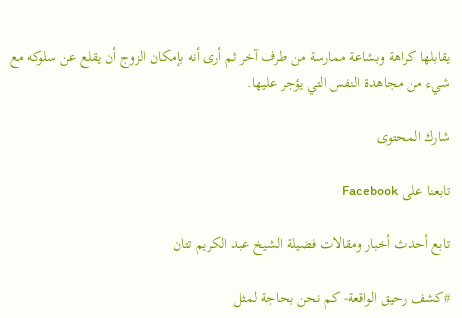يقابلها كراهة وبشاعة ممارسة من طرف آخر ثم أرى أنه بإمكان الزوج أن يقلع عن سلوكه مع شيء من مجاهدة النفس التي يؤجر عليها.

شارك المحتوى

تابعنا على Facebook

تابع أحدث أخبار ومقالات فضيلة الشيخ عبد الكريم تتان

#كشف رحيق الواقعة- كم نحن بحاجة لمثل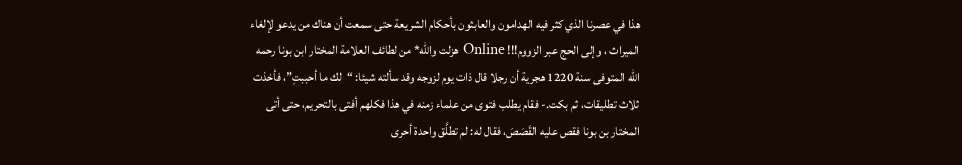هذا في عصرنا الذي كثر فيه الهدامون والعابثون بأحكام الشريعة حتى سمعت أن هناك من يدعو لإلغاء الميراث ، وإلى الحج عبر الزووم!!! Online هزلت والله* من لطائف العلامة المختار ابن بونا رحمه الله المتوفى سنة 1220 هجرية أن رجلا قال ذات يوم لزوجه وقد سألته شيئا: “لك ما أحببتِ”، فأخذت ثلاث تطليقات، ثم بكت.- فقام يطلب فتوى من علماء زمنه في هذا فكلهم أفتى بالتحريم، حتى أتى المختار بن بونا فقص عليه القَصَصَ، فقال له: لم تطلَّق واحدة أحرى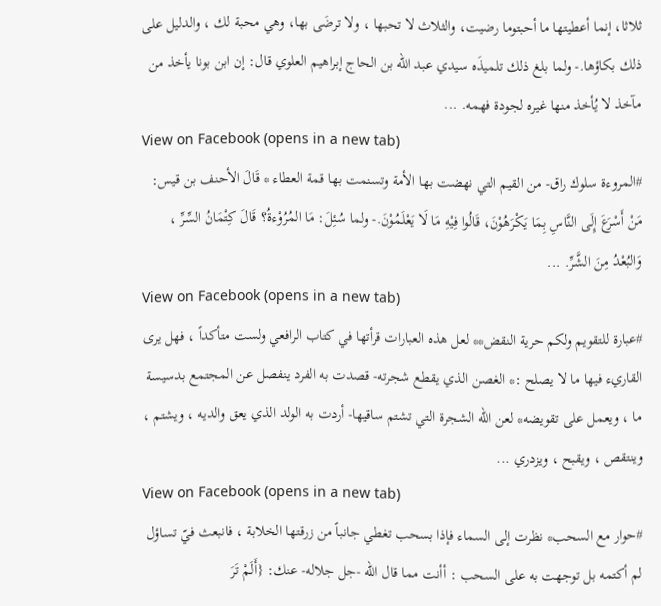ثلاثا، إنما أعطيتها ما أحبتوما رضيت، والثلاث لا تحبها ، ولا ترضَى بها، وهي محبة لك ، والدليل على ذلك بكاؤها.- ولما بلغ ذلك تلميذَه سيدي عبد الله بن الحاج إبراهيم العلوي قال: إن ابن بونا يأخذ من مآخذ لا يُأخذ منها غيره لجودة فهمه. ...
View on Facebook (opens in a new tab)
#المروءة سلوك راق- من القيم التي نهضت بها الأمة وتسنمت بها قمة العطاء * قَالَ الأحنف بن قيس: مَنْ أَسْرَعَ إِلَى النَّاسِ بِمَا يَكْرَهُوْنَ، قَالُوا فِيْهِ مَا لَا يَعْلَمُوْنَ.- ولما سُئِلَ: مَا المُرُوْءةُ؟ قَالَ كِتْمَانُ السِّرِّ ، وَالبُعْدُ مِنَ الشَّرِّ. ...
View on Facebook (opens in a new tab)
#عبارة للتقويم ولكم حرية النقض** لعل هذه العبارات قرأتها في كتاب الرافعي ولست متأكداً ، فهل يرى القاريء فيها ما لا يصلح :* الغصن الذي يقطع شجرته- قصدت به الفرد ينفصل عن المجتمع بدسيسة ما ، ويعمل على تقويضه* لعن الله الشجرة التي تشتم ساقيها- أردت به الولد الذي يعق والديه ، ويشتم ، وينتقص ، ويقبح ، ويزدري ...
View on Facebook (opens in a new tab)
#حوار مع السحب* نظرت إلى السماء فإذا بسحب تغطي جانباً من زرقتها الخلابة ، فانبعث فيّ تساؤل لم أكتمه بل توجهت به على السحب : أأنت مما قال الله -جل جلاله- عنك: {أَلَمْ تَرَ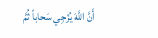أَنَّ اللَّهَ يُزْجِي سَحاباً ثُمَّ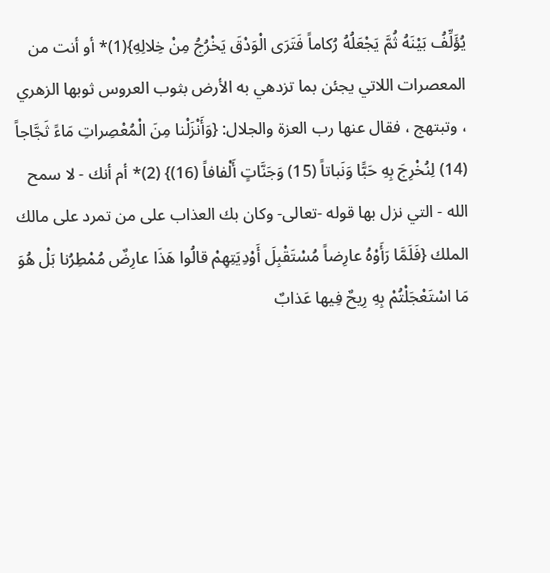يُؤَلِّفُ بَيْنَهُ ثُمَّ يَجْعَلُهُ رُكاماً فَتَرَى الْوَدْقَ يَخْرُجُ مِنْ خِلالِهِ}(1)* أو أنت من المعصرات اللاتي يجئن بما تزدهي به الأرض بثوب العروس ثوبها الزهري ، وتبتهج ، فقال عنها رب العزة والجلال: {وَأَنْزَلْنا مِنَ الْمُعْصِراتِ مَاءً ثَجَّاجاً (14) لِنُخْرِجَ بِهِ حَبًّا وَنَباتاً (15) وَجَنَّاتٍ أَلْفافاً (16)} (2)* أم أنك - لا سمح الله - التي نزل بها قوله -تعالى- وكان بك العذاب على من تمرد على مالك الملك {فَلَمَّا رَأَوْهُ عارِضاً مُسْتَقْبِلَ أَوْدِيَتِهِمْ قالُوا هَذَا عارِضٌ مُمْطِرُنا بَلْ هُوَ مَا اسْتَعْجَلْتُمْ بِهِ رِيحٌ فِيها عَذابٌ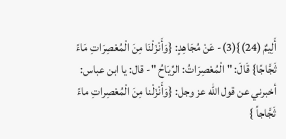أَلِيمٌ (24)}(3)- عَنْ مُجَاهِدٍ: {وَأَنْزَلْنَا مِنَ الْمُعْصِرَاتِ مَاءً ثَجَّاجًا} قَالَ: " الْمُعْصِرَاتُ: الرِّيَاحُ "- قال: يا ابن عباس: أخبرني عن قول الله عز وجل: {وَأَنْزَلْنا مِنَ الْمُعْصِراتِ ماءً ثَجَّاجاً }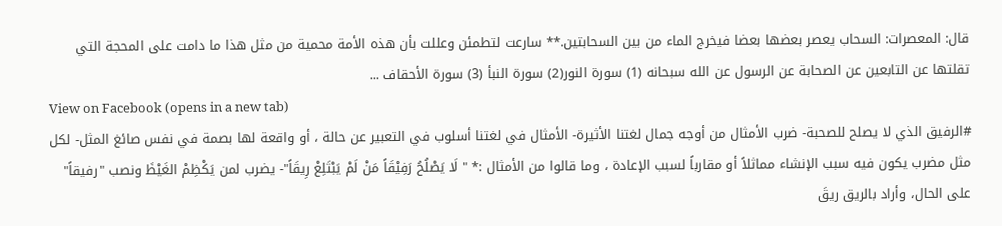قال: المعصرات: السحاب يعصر بعضها بعضا فيخرج الماء من بين السحابتين.** سارعت لتطمئن وعللت بأن هذه الأمة محمية من مثل هذا ما دامت على المحجة التي تقلتها عن التابعين عن الصحابة عن الرسول عن الله سبحانه (1) سورة النور(2) سورة النبأ (3) سورة الأحقاف ...
View on Facebook (opens in a new tab)
#الرفيق الذي لا يصلح للصحبة- ضرب الأمثال من أوجه جمال لغتنا الأثيرة- الأمثال في لغتنا أسلوب في التعبير عن حالة ، أو واقعة لها بصمة في نفس صائغ المثل- لكل مثل مضرب يكون فيه سبب الإنشاء مماثلاً أو مقارباً لسبب الإعادة ، وما قالوا من الأمثال :* " لَا يَصْلُحُ رَفِيْقَاً مَنْ لَمْ يَبْتَلِعْ رِيقَاً"- يضرب لمن يَكْظِمْ الغَيْظَ ونصب "رفيقاً" على الحال، وأراد بالريق ريقَ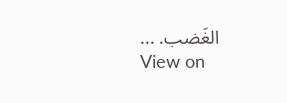الغَضب. ...
View on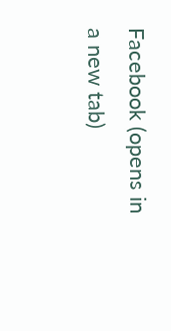Facebook (opens in a new tab)